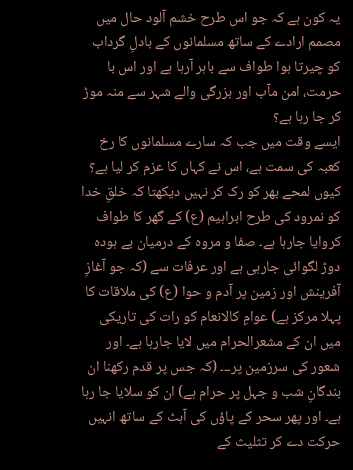یہ کون ہے کہ جو اس طرح خشم آلود حال میں مصمم ارادے کے ساتھ مسلمانوں کے بادلِ گرداب کو چیرتا ہوا طواف سے باہر آرہا ہے اور اس با حرمت، امن مآب اور بزرگی والے شہر سے منہ موڑ کر جا رہا ہے؟
ایسے وقت میں جب کہ سارے مسلمانوں کا رخ کعبہ کی سمت ہے، اس نے کہاں کا عزم کر لیا ہے؟
کیوں لمحے بھر کو رک کر نہیں دیکھتا کہ خلقِ خدا کو نمرود کی طرح ابراہیم (ع) کے گھر کا طواف کروایا جارہا ہے۔ صفا و مروہ کے درمیان بے ہودہ دوڑ لگوائی جارہی ہے اور عرفات سے (کہ جو آغازِ آفرینش اور زمین پر آدم و حوا (ع) کی ملاقات کا پہلا مرکز ہے) عوامِ کالانعام کو رات کی تاریکی میں ان کے مشعرالحرام میں لایا جارہا ہے۔ اور شعور کی سرزمین پر۔۔۔ (کہ جس پر قدم رکھنا ان بندگانِ شب و جہل پر حرام ہے) ان کو سلایا جا رہا ہے۔ اور پھر سحر کے پاؤں کی آہٹ کے ساتھ انہیں حرکت دے کر تثلیث کے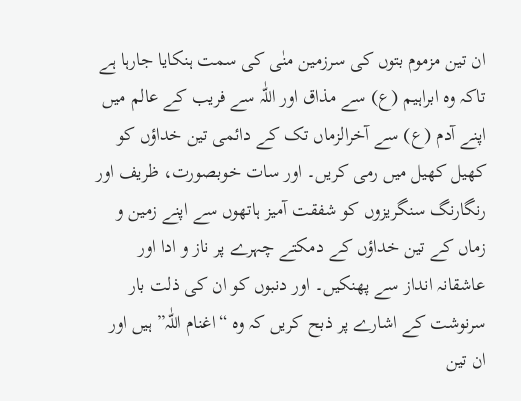ان تین مزموم بتوں کی سرزمین منٰی کی سمت ہنکایا جارہا ہے تاکہ وہ ابراہیم (ع) سے مذاق اور اللّٰہ سے فریب کے عالم میں اپنے آدم (ع) سے آخرالزماں تک کے دائمی تین خداؤں کو کھیل کھیل میں رمی کریں۔ اور سات خوبصورت، ظریف اور رنگارنگ سنگریزوں کو شفقت آمیز ہاتھوں سے اپنے زمین و زماں کے تین خداؤں کے دمکتے چہرے پر ناز و ادا اور عاشقانہ انداز سے پھنکیں۔ اور دنبوں کو ان کی ذلت بار سرنوشت کے اشارے پر ذبح کریں کہ وہ “اغنام اللّٰہ” ہیں اور ان تین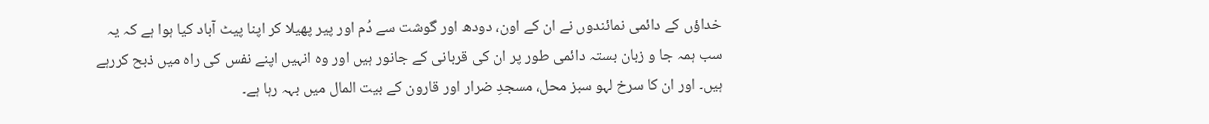خداؤں کے دائمی نمائندوں نے ان کے اون، دودھ اور گوشت سے دُم اور پیر پھیلا کر اپنا پیٹ آباد کیا ہوا ہے کہ یہ سب ہمہ جا و زبان بستہ دائمی طور پر ان کی قربانی کے جانور ہیں اور وہ انہیں اپنے نفس کی راہ میں ذبح کررہے ہیں۔ اور ان کا سرخ لہو سبز محل، مسجدِ ضرار اور قارون کے بیت المال میں بہہ رہا ہے۔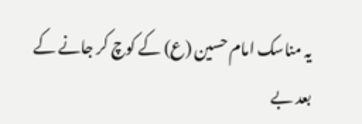یہ مناسک امام حسین (ع) کے کوچ کر جانے کے بعد بے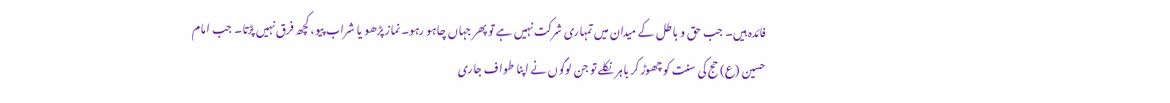فائدہ ہیں۔ جب حق و باطل کے میدان میں تمہاری شرکت نہیں ہے تو پھر جہاں چاہو رہو۔ نماز پڑھو یا شراب پیو، کچھ فرق نہیں پڑتا۔ جب امام حسین (ع) حج کی سنت کو چھوڑ کر باہر نکلے تو جن لوگوں نے اپنا طواف جاری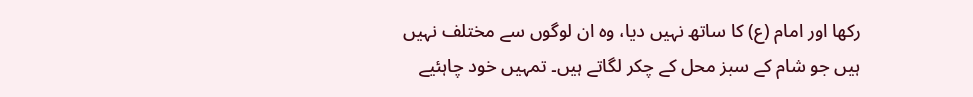رکھا اور امام (ع) کا ساتھ نہیں دیا، وہ ان لوگوں سے مختلف نہیں ہیں جو شام کے سبز محل کے چکر لگاتے ہیں۔ تمہیں خود چاہئیے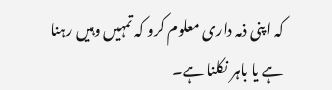کہ اپنی ذمہ داری معلوم کرو کہ تمہیں وہیں رہنا ہے یا باہر نکلنا ہے۔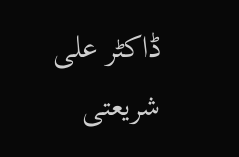ڈاکٹر علی شریعتی